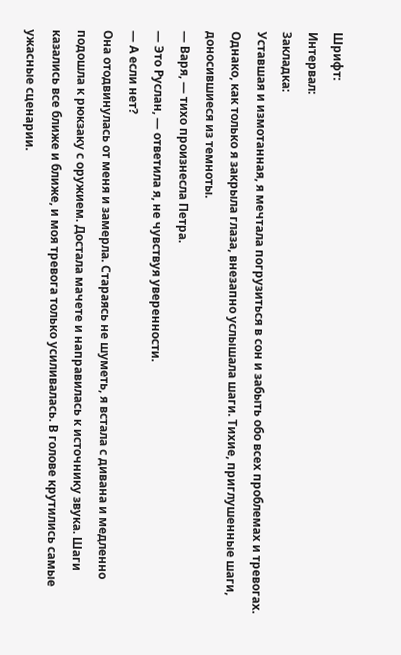Шрифт:
Интервал:
Закладка:
Уставшая и измотанная, я мечтала погрузиться в сон и забыть обо всех проблемах и тревогах. Однако, как только я закрыла глаза, внезапно услышала шаги. Тихие, приглушенные шаги, доносившиеся из темноты.
— Варя, — тихо произнесла Петра.
— Это Руслан, — ответила я, не чувствуя уверенности.
— А если нет?
Она отодвинулась от меня и замерла. Стараясь не шуметь, я встала с дивана и медленно подошла к рюкзаку с оружием. Достала мачете и направилась к источнику звука. Шаги казались все ближе и ближе, и моя тревога только усиливалась. В голове крутились самые ужасные сценарии.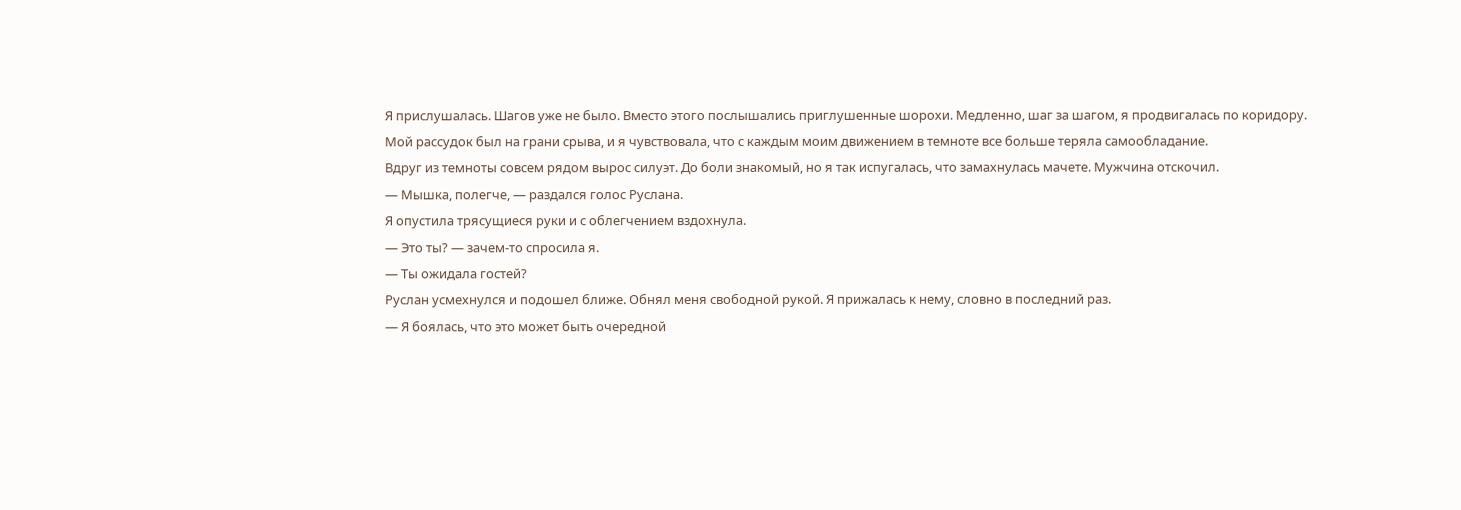Я прислушалась. Шагов уже не было. Вместо этого послышались приглушенные шорохи. Медленно, шаг за шагом, я продвигалась по коридору. Мой рассудок был на грани срыва, и я чувствовала, что с каждым моим движением в темноте все больше теряла самообладание.
Вдруг из темноты совсем рядом вырос силуэт. До боли знакомый, но я так испугалась, что замахнулась мачете. Мужчина отскочил.
— Мышка, полегче, — раздался голос Руслана.
Я опустила трясущиеся руки и с облегчением вздохнула.
— Это ты? — зачем-то спросила я.
— Ты ожидала гостей?
Руслан усмехнулся и подошел ближе. Обнял меня свободной рукой. Я прижалась к нему, словно в последний раз.
— Я боялась, что это может быть очередной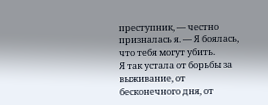преступник, — честно призналась я. — Я боялась, что тебя могут убить.
Я так устала от борьбы за выживание, от бесконечного дня, от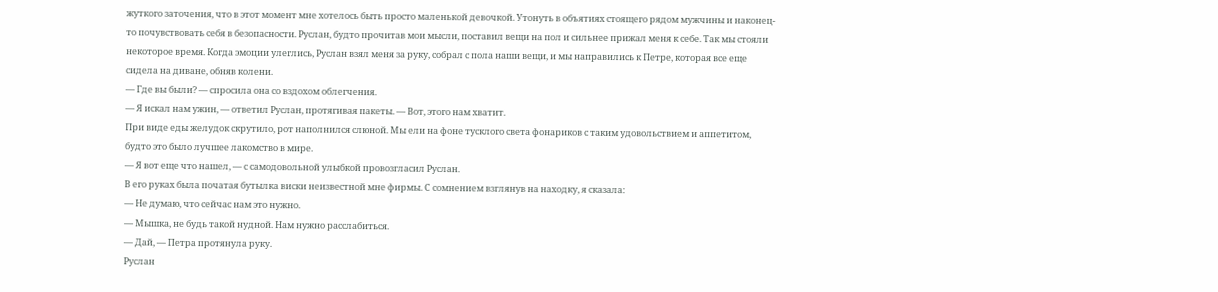жуткого заточения, что в этот момент мне хотелось быть просто маленькой девочкой. Утонуть в объятиях стоящего рядом мужчины и наконец-то почувствовать себя в безопасности. Руслан, будто прочитав мои мысли, поставил вещи на пол и сильнее прижал меня к себе. Так мы стояли некоторое время. Когда эмоции улеглись, Руслан взял меня за руку, собрал с пола наши вещи, и мы направились к Петре, которая все еще сидела на диване, обняв колени.
— Где вы были? — спросила она со вздохом облегчения.
— Я искал нам ужин, — ответил Руслан, протягивая пакеты. — Вот, этого нам хватит.
При виде еды желудок скрутило, рот наполнился слюной. Мы ели на фоне тусклого света фонариков с таким удовольствием и аппетитом, будто это было лучшее лакомство в мире.
— Я вот еще что нашел, — с самодовольной улыбкой провозгласил Руслан.
В его руках была початая бутылка виски неизвестной мне фирмы. С сомнением взглянув на находку, я сказала:
— Не думаю, что сейчас нам это нужно.
— Мышка, не будь такой нудной. Нам нужно расслабиться.
— Дай, — Петра протянула руку.
Руслан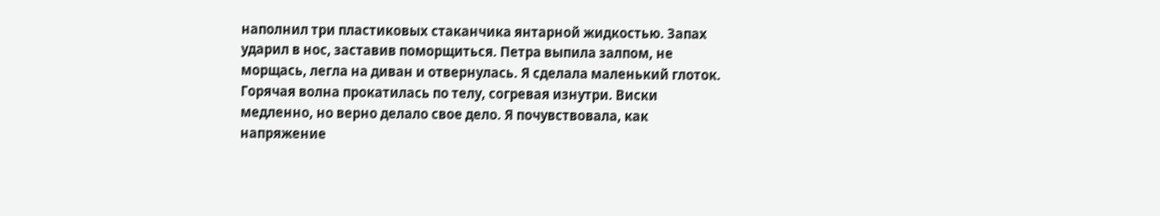наполнил три пластиковых стаканчика янтарной жидкостью. Запах ударил в нос, заставив поморщиться. Петра выпила залпом, не морщась, легла на диван и отвернулась. Я сделала маленький глоток. Горячая волна прокатилась по телу, согревая изнутри. Виски медленно, но верно делало свое дело. Я почувствовала, как напряжение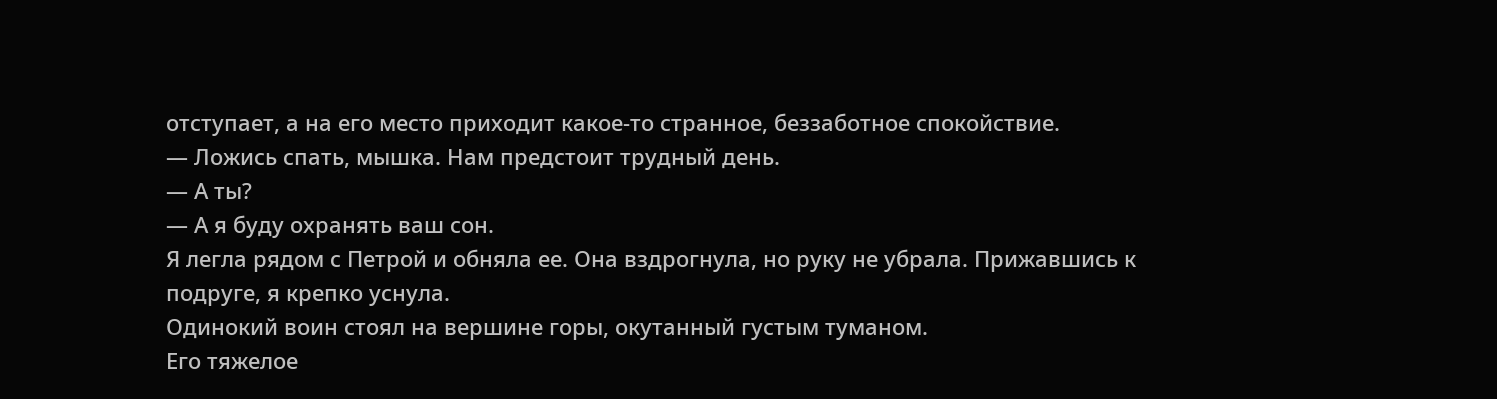отступает, а на его место приходит какое-то странное, беззаботное спокойствие.
— Ложись спать, мышка. Нам предстоит трудный день.
— А ты?
— А я буду охранять ваш сон.
Я легла рядом с Петрой и обняла ее. Она вздрогнула, но руку не убрала. Прижавшись к подруге, я крепко уснула.
Одинокий воин стоял на вершине горы, окутанный густым туманом.
Его тяжелое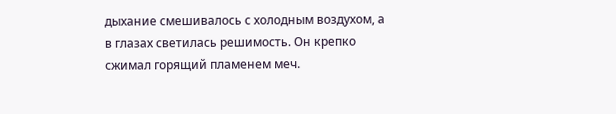дыхание смешивалось с холодным воздухом, а в глазах светилась решимость. Он крепко сжимал горящий пламенем меч.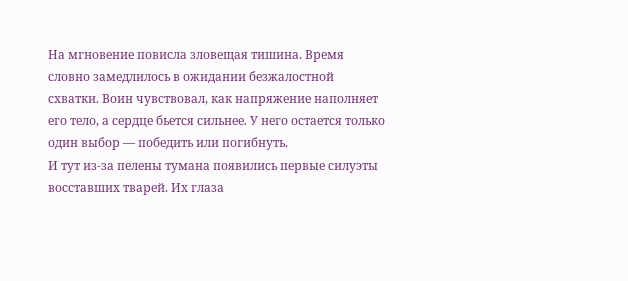На мгновение повисла зловещая тишина. Время словно замедлилось в ожидании безжалостной схватки. Воин чувствовал, как напряжение наполняет его тело, а сердце бьется сильнее. У него остается только один выбор — победить или погибнуть.
И тут из-за пелены тумана появились первые силуэты восставших тварей. Их глаза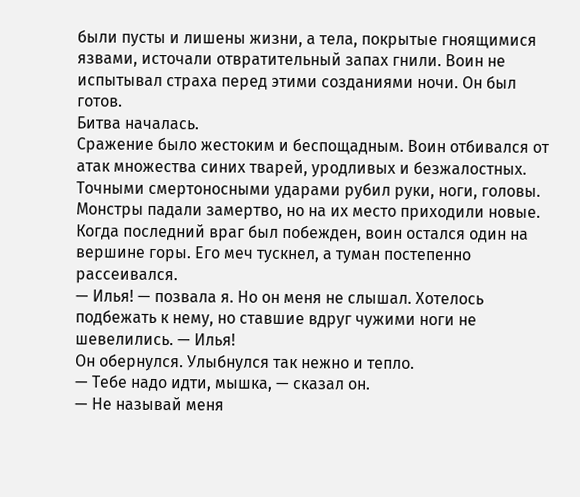были пусты и лишены жизни, а тела, покрытые гноящимися язвами, источали отвратительный запах гнили. Воин не испытывал страха перед этими созданиями ночи. Он был готов.
Битва началась.
Сражение было жестоким и беспощадным. Воин отбивался от атак множества синих тварей, уродливых и безжалостных. Точными смертоносными ударами рубил руки, ноги, головы. Монстры падали замертво, но на их место приходили новые.
Когда последний враг был побежден, воин остался один на вершине горы. Его меч тускнел, а туман постепенно рассеивался.
— Илья! — позвала я. Но он меня не слышал. Хотелось подбежать к нему, но ставшие вдруг чужими ноги не шевелились. — Илья!
Он обернулся. Улыбнулся так нежно и тепло.
— Тебе надо идти, мышка, — сказал он.
— Не называй меня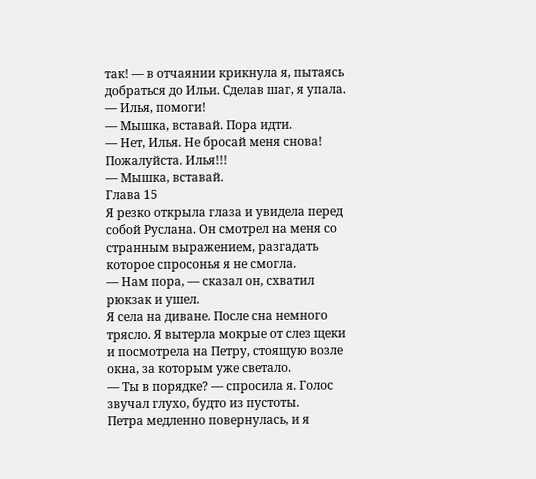так! — в отчаянии крикнула я, пытаясь добраться до Ильи. Сделав шаг, я упала. — Илья, помоги!
— Мышка, вставай. Пора идти.
— Нет, Илья. Не бросай меня снова! Пожалуйста. Илья!!!
— Мышка, вставай.
Глава 15
Я резко открыла глаза и увидела перед собой Руслана. Он смотрел на меня со странным выражением, разгадать которое спросонья я не смогла.
— Нам пора, — сказал он, схватил рюкзак и ушел.
Я села на диване. После сна немного трясло. Я вытерла мокрые от слез щеки и посмотрела на Петру, стоящую возле окна, за которым уже светало.
— Ты в порядке? — спросила я. Голос звучал глухо, будто из пустоты.
Петра медленно повернулась, и я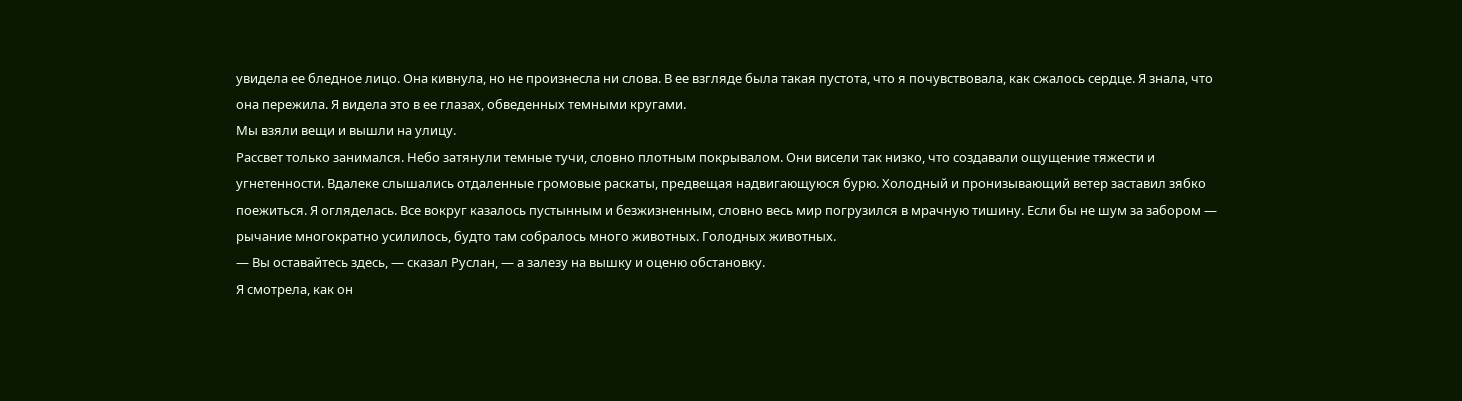увидела ее бледное лицо. Она кивнула, но не произнесла ни слова. В ее взгляде была такая пустота, что я почувствовала, как сжалось сердце. Я знала, что она пережила. Я видела это в ее глазах, обведенных темными кругами.
Мы взяли вещи и вышли на улицу.
Рассвет только занимался. Небо затянули темные тучи, словно плотным покрывалом. Они висели так низко, что создавали ощущение тяжести и угнетенности. Вдалеке слышались отдаленные громовые раскаты, предвещая надвигающуюся бурю. Холодный и пронизывающий ветер заставил зябко поежиться. Я огляделась. Все вокруг казалось пустынным и безжизненным, словно весь мир погрузился в мрачную тишину. Если бы не шум за забором — рычание многократно усилилось, будто там собралось много животных. Голодных животных.
— Вы оставайтесь здесь, — сказал Руслан, — а залезу на вышку и оценю обстановку.
Я смотрела, как он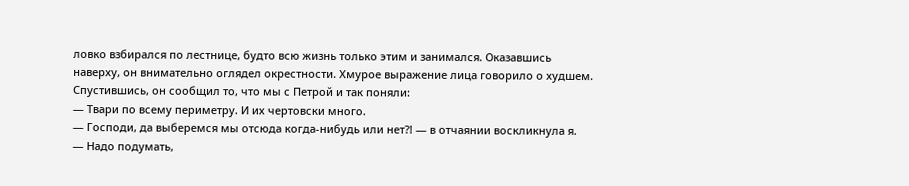ловко взбирался по лестнице, будто всю жизнь только этим и занимался. Оказавшись наверху, он внимательно оглядел окрестности. Хмурое выражение лица говорило о худшем. Спустившись, он сообщил то, что мы с Петрой и так поняли:
— Твари по всему периметру. И их чертовски много.
— Господи, да выберемся мы отсюда когда-нибудь или нет⁈ — в отчаянии воскликнула я.
— Надо подумать,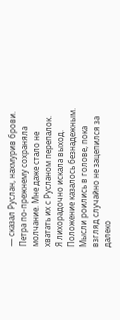— сказал Руслан, нахмурив брови.
Петра по-прежнему сохраняла молчание. Мне даже стало не хватать их с Русланом перепалок.
Я лихорадочно искала выход. Положение казалось безнадежным. Мысли роились в голове, пока взгляд случайно не зацепился за далеко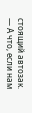стоящий автозак.
— А что, если нам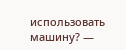использовать машину? —